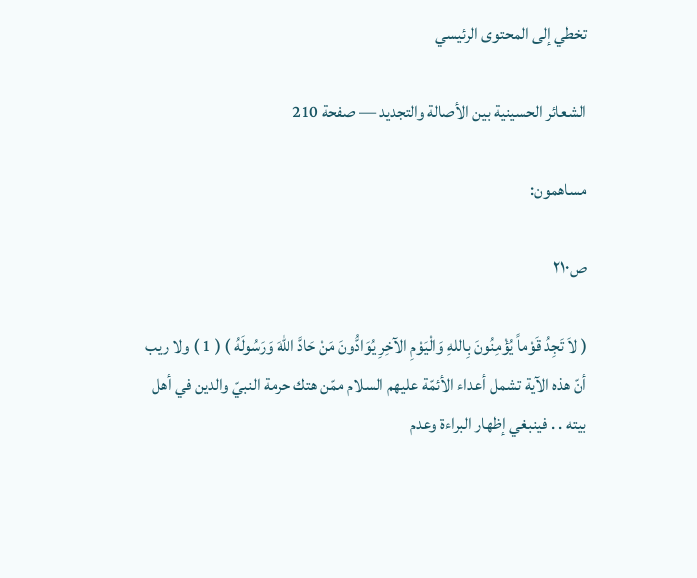تخطي إلى المحتوى الرئيسي

الشعائر الحسينية بين الأصالة والتجديد — صفحة 210

مساهمون:

ص٢١٠

( لاَ تَجِدُ قَوْماً يُؤْمِنُونَ بِاللهِ وَالْيَوْمِ الآخِرِ يُوَادُّونَ مَنْ حَادَّ اللهَ وَرَسُولَهُ ) ( 1 ) ولا ريب أنّ هذه الآية تشمل أعداء الأئمّة عليهم السلام ممّن هتك حرمة النبيّ والدين في أهل بيته . . فينبغي إظهار البراءة وعدم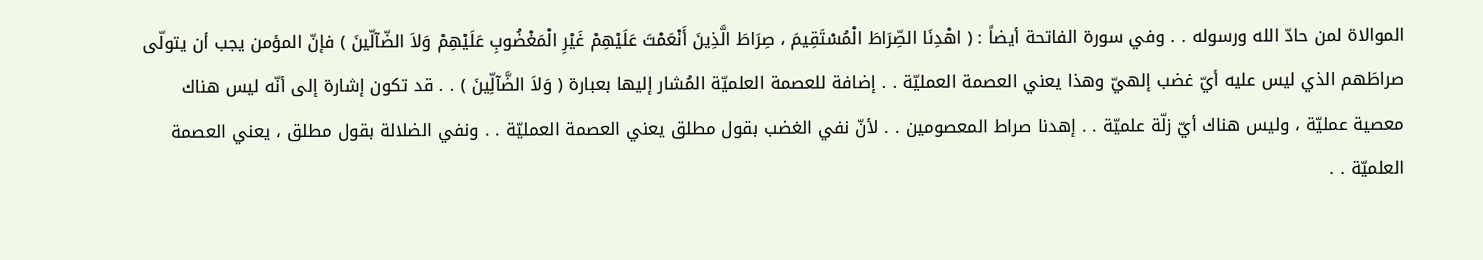الموالاة لمن حادّ الله ورسوله . . وفي سورة الفاتحة أيضاً : ( اهْدِنَا الصِّرَاطَ الْمُسْتَقِيمَ ، صِرَاطَ الَّذِينَ أَنْعَمْتَ عَلَيْهِمْ غَيْرِ الْمَغْضُوبِ عَلَيْهِمْ وَلاَ الضّآلّينَ ) فإنّ المؤمن يجب أن يتولّى صراطَهم الذي ليس عليه أيّ غضب إلهيّ وهذا يعني العصمة العمليّة . . إضافة للعصمة العلميّة المُشار إليها بعبارة ( وَلاَ الضَّآلِّينَ ) . . قد تكون إشارة إلى أنّه ليس هناك معصية عمليّة ، وليس هناك أيّ زلّة علميّة . . إهدنا صراط المعصومين . . لأنّ نفي الغضب بقول مطلق يعني العصمة العمليّة . . ونفي الضلالة بقول مطلق ، يعني العصمة العلميّة . .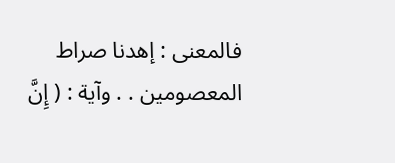فالمعنى : إهدنا صراط المعصومين . . وآية : ( إِنَّ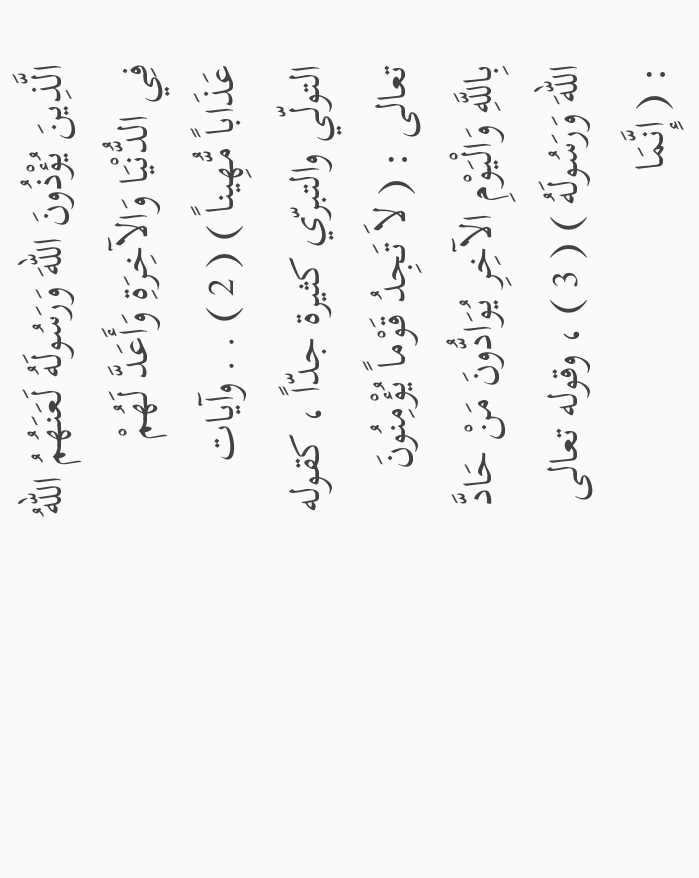الَّذِينَ يُؤْذُونَ اللهَ وَرَسُولَهُ لَعَنَهُمُ اللهُ فِي الدُّنْيَا وَالآخِرَةِ وَأَعَدَّ لَهُمْ عَذَاباً مُّهِيناً ) ( 2 ) . . وآيات التولّي والتبرّي كثيرة جدّاً ، كقوله تعالى : ( لاَ تَجِدُ قَوْماً يُؤْمِنُونَ بِاللَّهِ وَالْيَوْمِ الآخِرِ يُوَادُّونَ مَنْ حَادَّ اللهَ وَرَسُولَهُ ) ( 3 ) ، وقوله تعالى : ( إِنَّمَا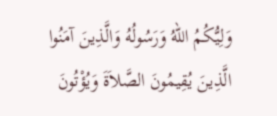وَلِيُّكُمُ اللّهُ وَرَسُولُهُ وَالَّذِينَ آمَنُوا الَّذِينَ يُقِيمُونَ الصَّلاَةَ وَيُؤْتُونَ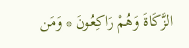الزَّكَاةَ وَهُمْ رَاكِعُونَ * وَمَن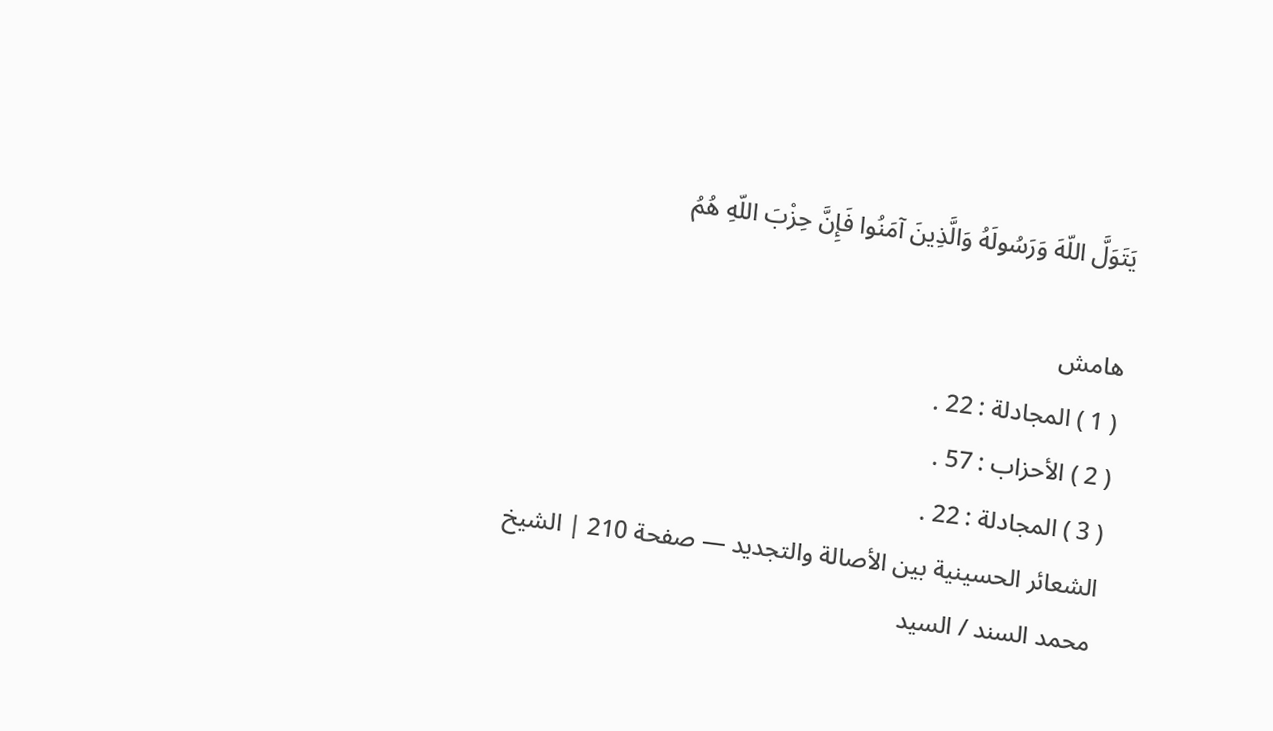يَتَوَلَّ اللّهَ وَرَسُولَهُ وَالَّذِينَ آمَنُوا فَإِنَّ حِزْبَ اللّهِ هُمُ

هامش
( 1 ) المجادلة : 22 .
( 2 ) الأحزاب : 57 .
( 3 ) المجادلة : 22 .
الشعائر الحسينية بين الأصالة والتجديد — صفحة 210 | الشيخ محمد السند / السيد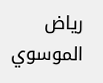رياض الموسوي